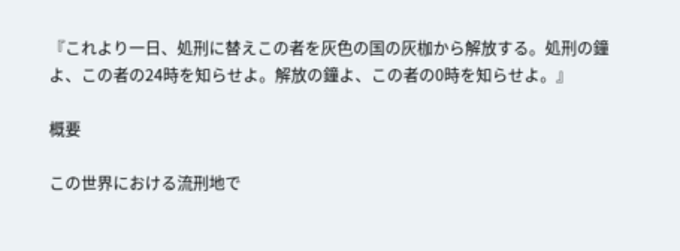『これより一日、処刑に替えこの者を灰色の国の灰枷から解放する。処刑の鐘よ、この者の24時を知らせよ。解放の鐘よ、この者の0時を知らせよ。』

概要

この世界における流刑地で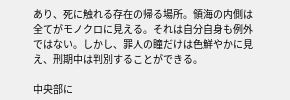あり、死に触れる存在の帰る場所。領海の内側は全てがモノクロに見える。それは自分自身も例外ではない。しかし、罪人の瞳だけは色鮮やかに見え、刑期中は判別することができる。

中央部に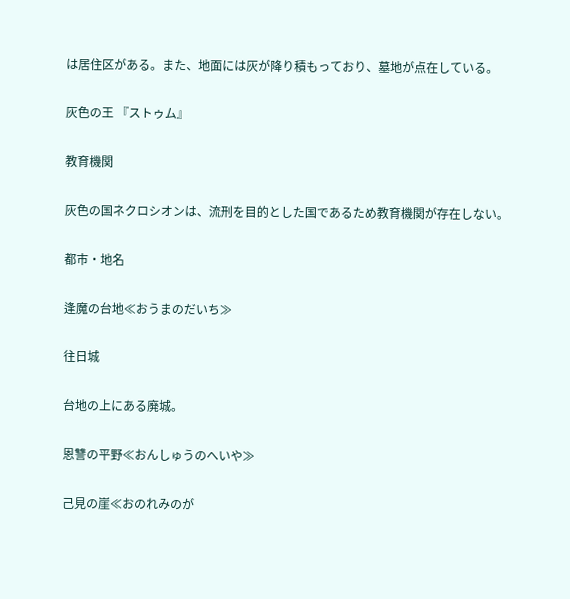は居住区がある。また、地面には灰が降り積もっており、墓地が点在している。

灰色の王 『ストゥム』

教育機関

灰色の国ネクロシオンは、流刑を目的とした国であるため教育機関が存在しない。

都市・地名

逢魔の台地≪おうまのだいち≫

往日城

台地の上にある廃城。

恩讐の平野≪おんしゅうのへいや≫

己見の崖≪おのれみのが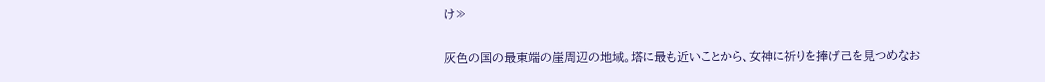け≫

灰色の国の最東端の崖周辺の地域。塔に最も近いことから、女神に祈りを捧げ己を見つめなお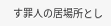す罪人の居場所とし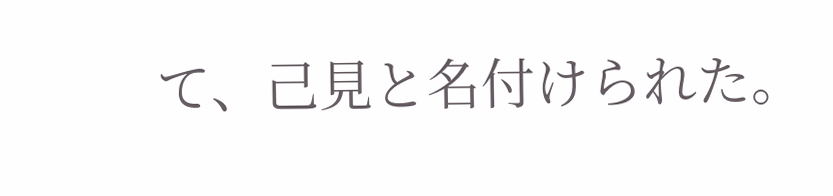て、己見と名付けられた。